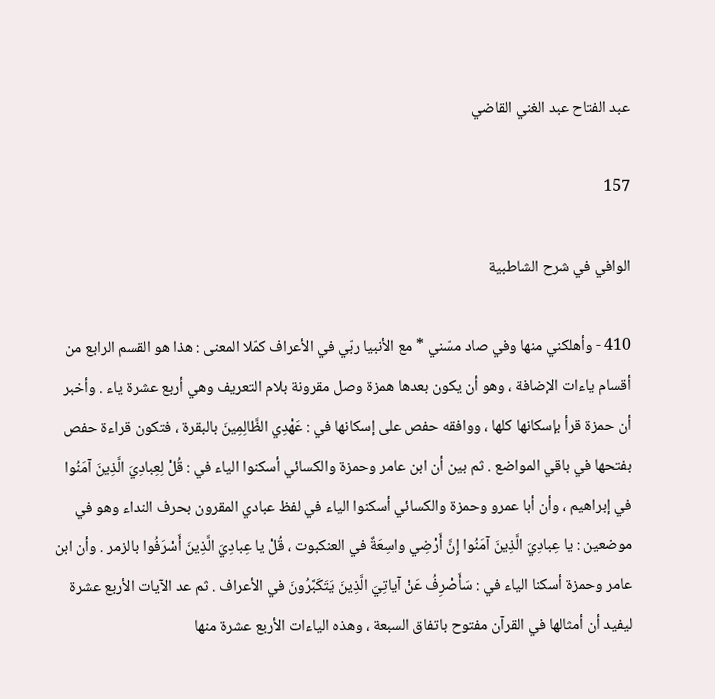عبد الفتاح عبد الغني القاضي

157

الوافي في شرح الشاطبية

410 - وأهلكني منها وفي صاد مسّني * مع الأنبيا ربّي في الأعراف كمّلا المعنى : هذا هو القسم الرابع من أقسام ياءات الإضافة ، وهو أن يكون بعدها همزة وصل مقرونة بلام التعريف وهي أربع عشرة ياء . وأخبر أن حمزة قرأ بإسكانها كلها ، ووافقه حفص على إسكانها في : عَهْدِي الظَّالِمِينَ بالبقرة ، فتكون قراءة حفص بفتحها في باقي المواضع . ثم بين أن ابن عامر وحمزة والكسائي أسكنوا الياء في : قُلْ لِعِبادِيَ الَّذِينَ آمَنُوا في إبراهيم ، وأن أبا عمرو وحمزة والكسائي أسكنوا الياء في لفظ عبادي المقرون بحرف النداء وهو في موضعين : يا عِبادِيَ الَّذِينَ آمَنُوا إِنَّ أَرْضِي واسِعَةٌ في العنكبوت ، قُلْ يا عِبادِيَ الَّذِينَ أَسْرَفُوا بالزمر . وأن ابن عامر وحمزة أسكنا الياء في : سَأَصْرِفُ عَنْ آياتِيَ الَّذِينَ يَتَكَبَّرُونَ في الأعراف . ثم عد الآيات الأربع عشرة ليفيد أن أمثالها في القرآن مفتوح باتفاق السبعة ، وهذه الياءات الأربع عشرة منها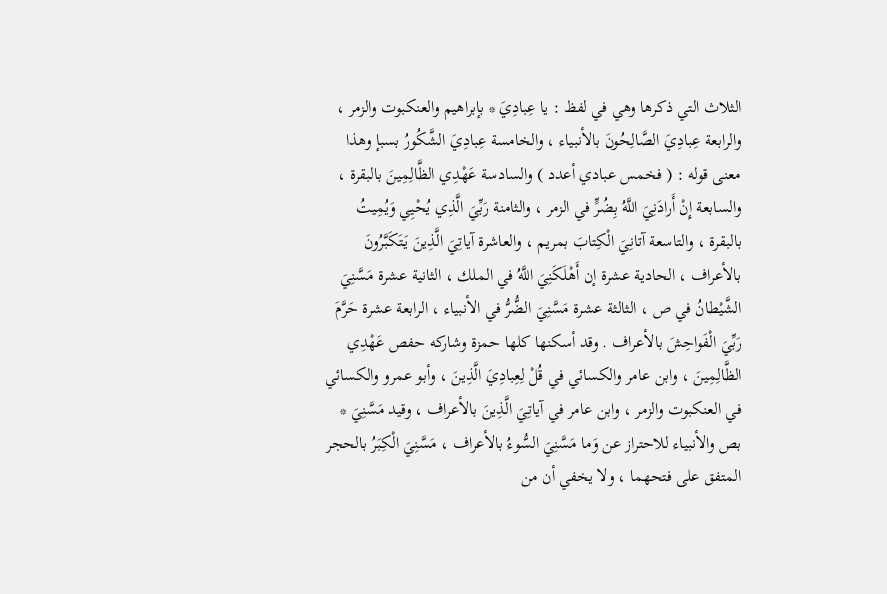الثلاث التي ذكرها وهي في لفظ : يا عِبادِيَ * بإبراهيم والعنكبوت والزمر ، والرابعة عِبادِيَ الصَّالِحُونَ بالأنبياء ، والخامسة عِبادِيَ الشَّكُورُ بسبإ وهذا معنى قوله : ( فخمس عبادي أعدد ) والسادسة عَهْدِي الظَّالِمِينَ بالبقرة ، والسابعة إِنْ أَرادَنِيَ اللَّهُ بِضُرٍّ في الزمر ، والثامنة رَبِّيَ الَّذِي يُحْيِي وَيُمِيتُ بالبقرة ، والتاسعة آتانِيَ الْكِتابَ بمريم ، والعاشرة آياتِيَ الَّذِينَ يَتَكَبَّرُونَ بالأعراف ، الحادية عشرة إن أَهْلَكَنِيَ اللَّهُ في الملك ، الثانية عشرة مَسَّنِيَ الشَّيْطانُ في ص ، الثالثة عشرة مَسَّنِيَ الضُّرُّ في الأنبياء ، الرابعة عشرة حَرَّمَ رَبِّيَ الْفَواحِشَ بالأعراف . وقد أسكنها كلها حمزة وشاركه حفص عَهْدِي الظَّالِمِينَ ، وابن عامر والكسائي في قُلْ لِعِبادِيَ الَّذِينَ ، وأبو عمرو والكسائي في العنكبوت والزمر ، وابن عامر في آياتِيَ الَّذِينَ بالأعراف ، وقيد مَسَّنِيَ * بص والأنبياء للاحتراز عن وَما مَسَّنِيَ السُّوءُ بالأعراف ، مَسَّنِيَ الْكِبَرُ بالحجر المتفق على فتحهما ، ولا يخفي أن من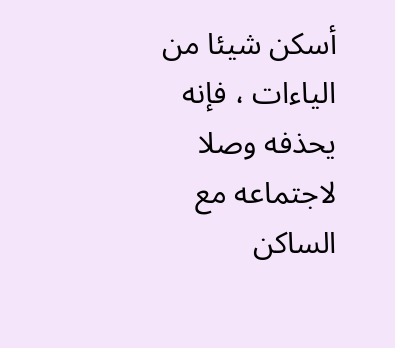أسكن شيئا من الياءات ، فإنه يحذفه وصلا لاجتماعه مع الساكن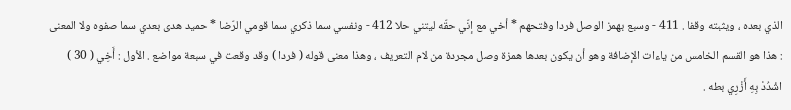الذي بعده ، ويثبته وقفا . 411 - وسبع بهمز الوصل فردا وفتحهم * أخي مع إنّي حقّه ليتني حلا 412 - ونفسي سما ذكري سما قومي الرّضا * حميد هدى بعدي سما صفوه ولا المعنى : هذا هو القسم الخامس من ياءات الإضافة وهو أن يكون بعدها همزة وصل مجردة من لام التعريف ، وهذا معنى قوله ( فردا ) وقد وقعت في سبعة مواضع . الأول : أَخِي ( 30 ) اشْدُدْ بِهِ أَزْرِي بطه .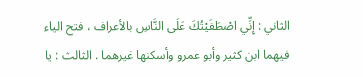الثاني : إِنِّي اصْطَفَيْتُكَ عَلَى النَّاسِ بالأعراف ، فتح الياء فيهما ابن كثير وأبو عمرو وأسكنها غيرهما . الثالث : يا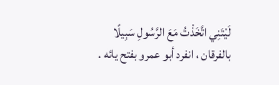لَيْتَنِي اتَّخَذْتُ مَعَ الرَّسُولِ سَبِيلًا بالفرقان ، انفرد أبو عمرو بفتح يائه .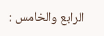الرابع والخامس :